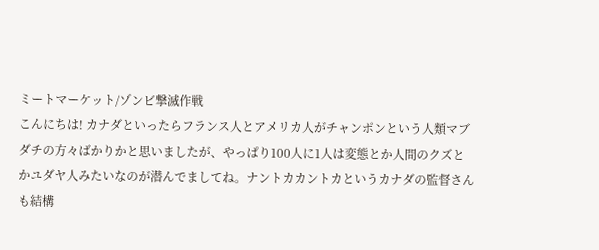ミートマーケット/ゾンビ撃滅作戦
こんにちは! カナダといったらフランス人とアメリカ人がチャンポンという人類マブダチの方々ばかりかと思いましたが、やっぱり100人に1人は変態とか人間のクズとかユダヤ人みたいなのが潜んでましてね。ナントカカントカというカナダの監督さんも結構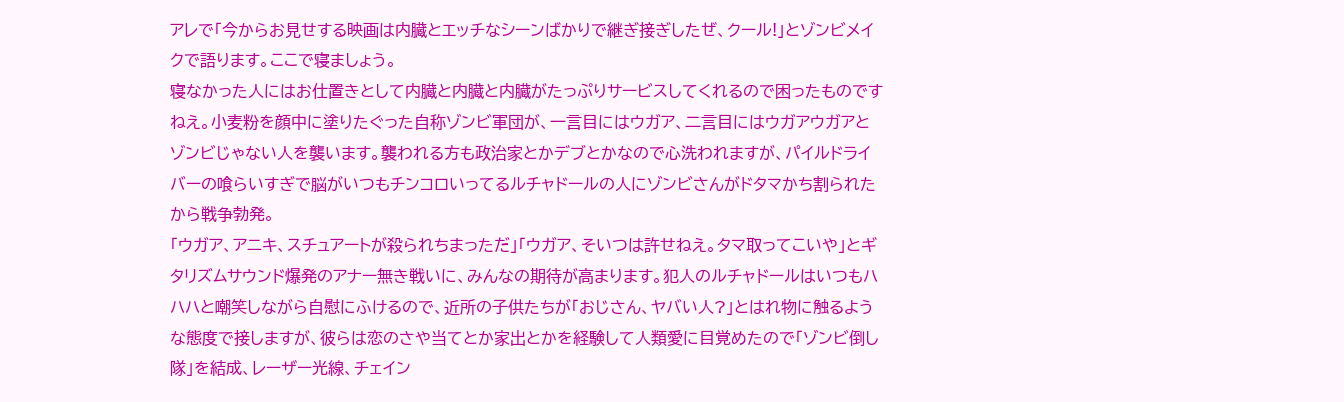アレで「今からお見せする映画は内臓とエッチなシーンばかりで継ぎ接ぎしたぜ、クール!」とゾンビメイクで語ります。ここで寝ましょう。
寝なかった人にはお仕置きとして内臓と内臓と内臓がたっぷりサービスしてくれるので困ったものですねえ。小麦粉を顔中に塗りたぐった自称ゾンビ軍団が、一言目にはウガア、二言目にはウガアウガアとゾンビじゃない人を襲います。襲われる方も政治家とかデブとかなので心洗われますが、パイルドライバーの喰らいすぎで脳がいつもチンコロいってるルチャドールの人にゾンビさんがドタマかち割られたから戦争勃発。
「ウガア、アニキ、スチュアートが殺られちまっただ」「ウガア、そいつは許せねえ。タマ取ってこいや」とギタリズムサウンド爆発のアナー無き戦いに、みんなの期待が高まります。犯人のルチャドールはいつもハハハと嘲笑しながら自慰にふけるので、近所の子供たちが「おじさん、ヤバい人?」とはれ物に触るような態度で接しますが、彼らは恋のさや当てとか家出とかを経験して人類愛に目覚めたので「ゾンビ倒し隊」を結成、レーザー光線、チェイン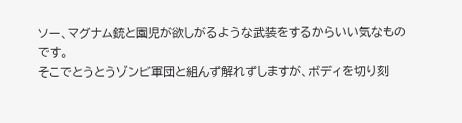ソー、マグナム銃と園児が欲しがるような武装をするからいい気なものです。
そこでとうとうゾンビ軍団と組んず解れずしますが、ボディを切り刻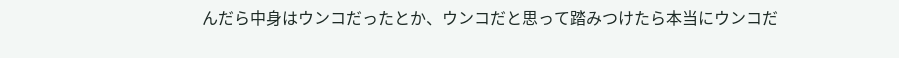んだら中身はウンコだったとか、ウンコだと思って踏みつけたら本当にウンコだ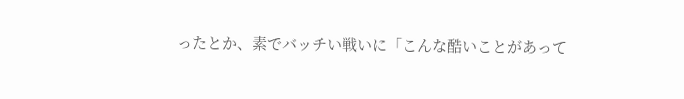ったとか、素でバッチい戦いに「こんな酷いことがあって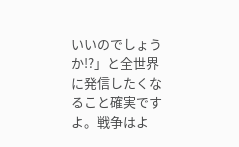いいのでしょうか!?」と全世界に発信したくなること確実ですよ。戦争はよ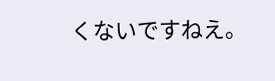くないですねえ。